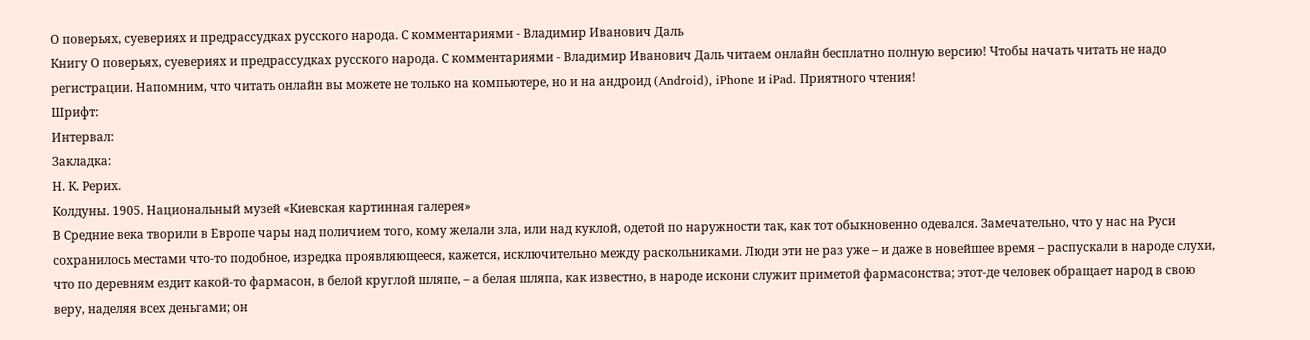О поверьях, суевериях и предрассудках русского народа. С комментариями - Владимир Иванович Даль
Книгу О поверьях, суевериях и предрассудках русского народа. С комментариями - Владимир Иванович Даль читаем онлайн бесплатно полную версию! Чтобы начать читать не надо регистрации. Напомним, что читать онлайн вы можете не только на компьютере, но и на андроид (Android), iPhone и iPad. Приятного чтения!
Шрифт:
Интервал:
Закладка:
Н. К. Рерих.
Колдуны. 1905. Национальный музей «Киевская картинная галерея»
В Средние века творили в Европе чары над поличием того, кому желали зла, или над куклой, одетой по наружности так, как тот обыкновенно одевался. Замечательно, что у нас на Руси сохранилось местами что-то подобное, изредка проявляющееся, кажется, исключительно между раскольниками. Люди эти не раз уже – и даже в новейшее время – распускали в народе слухи, что по деревням ездит какой-то фармасон, в белой круглой шляпе, – а белая шляпа, как известно, в народе искони служит приметой фармасонства; этот-де человек обращает народ в свою веру, наделяя всех деньгами; он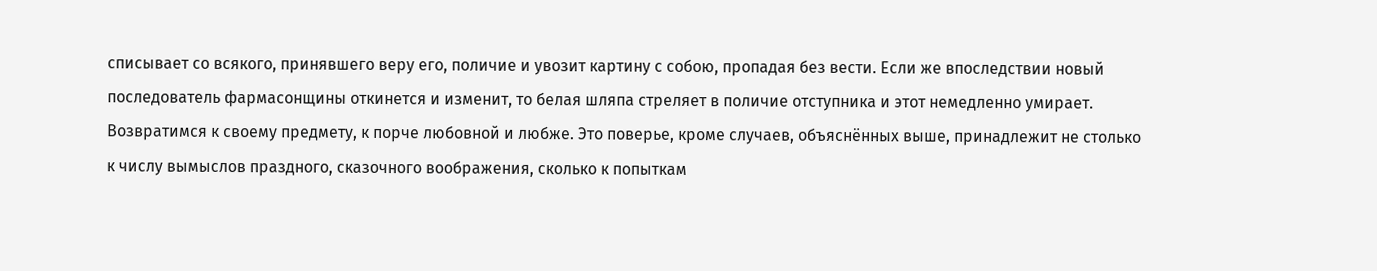списывает со всякого, принявшего веру его, поличие и увозит картину с собою, пропадая без вести. Если же впоследствии новый последователь фармасонщины откинется и изменит, то белая шляпа стреляет в поличие отступника и этот немедленно умирает.
Возвратимся к своему предмету, к порче любовной и любже. Это поверье, кроме случаев, объяснённых выше, принадлежит не столько к числу вымыслов праздного, сказочного воображения, сколько к попыткам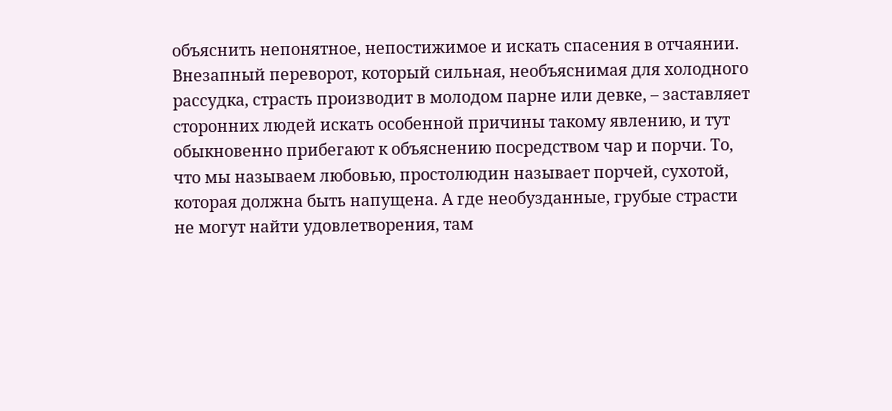объяснить непонятное, непостижимое и искать спасения в отчаянии. Внезапный переворот, который сильная, необъяснимая для холодного рассудка, страсть производит в молодом парне или девке, – заставляет сторонних людей искать особенной причины такому явлению, и тут обыкновенно прибегают к объяснению посредством чар и порчи. То, что мы называем любовью, простолюдин называет порчей, сухотой, которая должна быть напущена. А где необузданные, грубые страсти не могут найти удовлетворения, там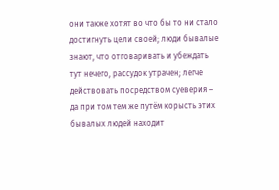они также хотят во что бы то ни стало достигнуть цели своей; люди бывалые знают, что отговаривать и убеждать тут нечего, рассудок утрачен; легче действовать посредством суеверия – да при том тем же путём корысть этих бывалых людей находит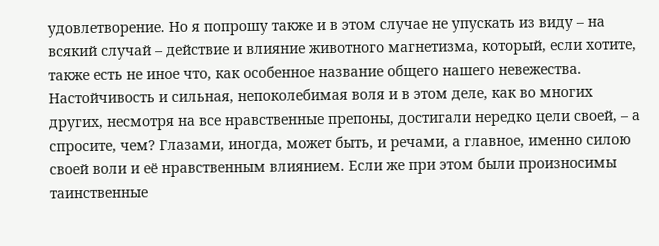удовлетворение. Но я попрошу также и в этом случае не упускать из виду – на всякий случай – действие и влияние животного магнетизма, который, если хотите, также есть не иное что, как особенное название общего нашего невежества. Настойчивость и сильная, непоколебимая воля и в этом деле, как во многих других, несмотря на все нравственные препоны, достигали нередко цели своей, – а спросите, чем? Глазами, иногда, может быть, и речами, а главное, именно силою своей воли и её нравственным влиянием. Если же при этом были произносимы таинственные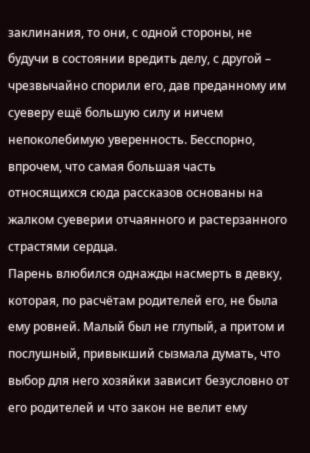заклинания, то они, с одной стороны, не будучи в состоянии вредить делу, с другой – чрезвычайно спорили его, дав преданному им суеверу ещё большую силу и ничем непоколебимую уверенность. Бесспорно, впрочем, что самая большая часть относящихся сюда рассказов основаны на жалком суеверии отчаянного и растерзанного страстями сердца.
Парень влюбился однажды насмерть в девку, которая, по расчётам родителей его, не была ему ровней. Малый был не глупый, а притом и послушный, привыкший сызмала думать, что выбор для него хозяйки зависит безусловно от его родителей и что закон не велит ему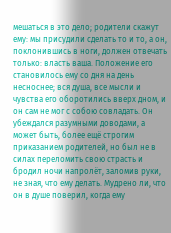мешаться в это дело; родители скажут ему: мы присудили сделать то и то, а он, поклонившись в ноги, должен отвечать только: власть ваша. Положение его становилось ему со дня на день несноснее; вся душа, все мысли и чувства его оборотились вверх дном, и он сам не мог с собою совладать. Он убеждался разумными доводами, а может быть, более ещё строгим приказанием родителей, но был не в силах переломить свою страсть и бродил ночи напролёт, заломив руки, не зная, что ему делать. Мудрено ли, что он в душе поверил, когда ему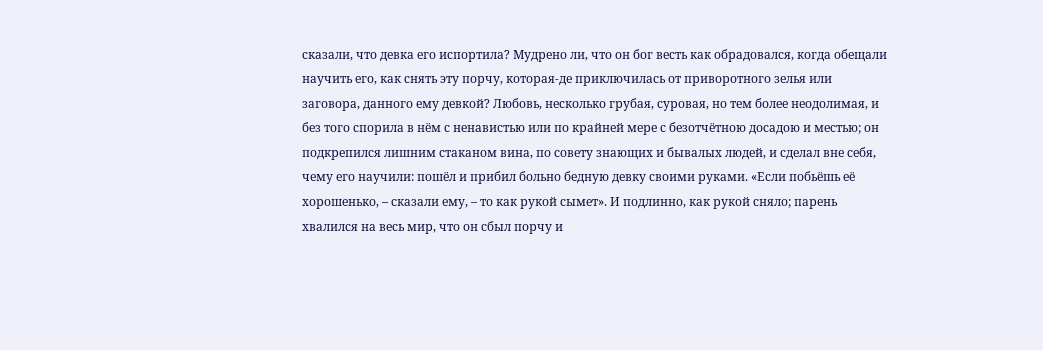сказали, что девка его испортила? Мудрено ли, что он бог весть как обрадовался, когда обещали научить его, как снять эту порчу, которая-де приключилась от приворотного зелья или заговора, данного ему девкой? Любовь, несколько грубая, суровая, но тем более неодолимая, и без того спорила в нём с ненавистью или по крайней мере с безотчётною досадою и местью; он подкрепился лишним стаканом вина, по совету знающих и бывалых людей, и сделал вне себя, чему его научили: пошёл и прибил больно бедную девку своими руками. «Если побьёшь её хорошенько, – сказали ему, – то как рукой сымет». И подлинно, как рукой сняло; парень хвалился на весь мир, что он сбыл порчу и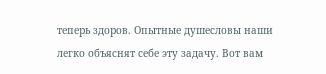теперь здоров. Опытные душесловы наши легко объяснят себе эту задачу. Вот вам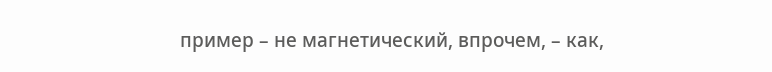пример – не магнетический, впрочем, – как,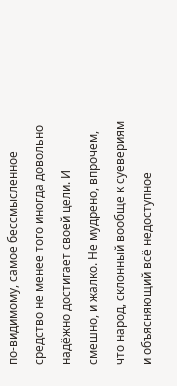по-видимому, самое бессмысленное средство не менее того иногда довольно надёжно достигает своей цели. И смешно, и жалко. Не мудрено, впрочем, что народ, склонный вообще к суевериям и объясняющий всё недоступное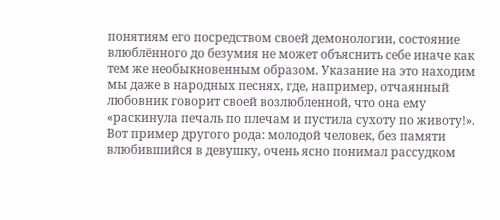понятиям его посредством своей демонологии, состояние влюблённого до безумия не может объяснить себе иначе как тем же необыкновенным образом. Указание на это находим мы даже в народных песнях, где, например, отчаянный любовник говорит своей возлюбленной, что она ему «раскинула печаль по плечам и пустила сухоту по животу!».
Вот пример другого рода: молодой человек, без памяти влюбившийся в девушку, очень ясно понимал рассудком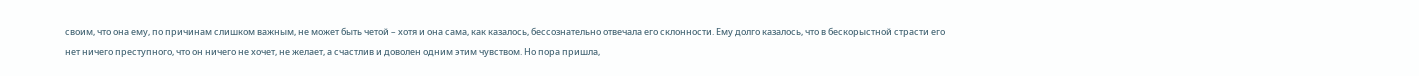своим, что она ему, по причинам слишком важным, не может быть четой – хотя и она сама, как казалось, бессознательно отвечала его склонности. Ему долго казалось, что в бескорыстной страсти его нет ничего преступного, что он ничего не хочет, не желает, а счастлив и доволен одним этим чувством. Но пора пришла,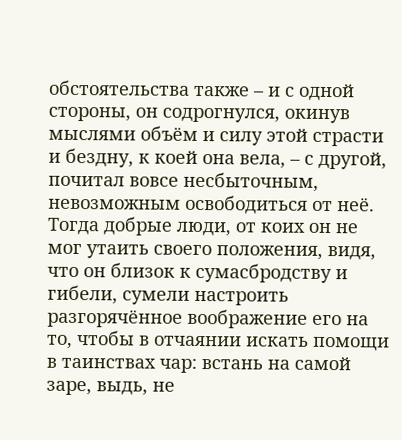обстоятельства также – и с одной стороны, он содрогнулся, окинув мыслями объём и силу этой страсти и бездну, к коей она вела, – с другой, почитал вовсе несбыточным, невозможным освободиться от неё. Тогда добрые люди, от коих он не мог утаить своего положения, видя, что он близок к сумасбродству и гибели, сумели настроить разгорячённое воображение его на то, чтобы в отчаянии искать помощи в таинствах чар: встань на самой заре, выдь, не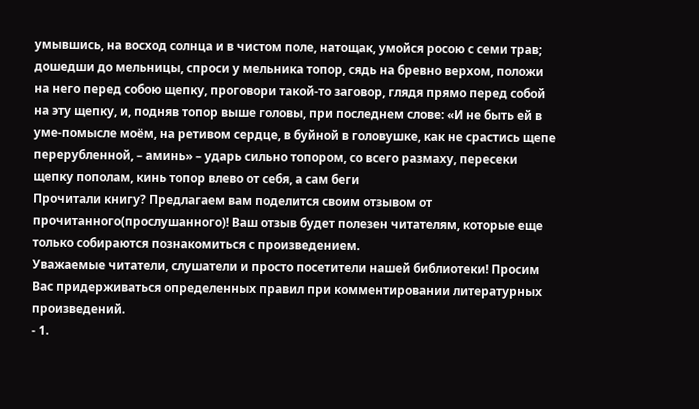умывшись, на восход солнца и в чистом поле, натощак, умойся росою с семи трав; дошедши до мельницы, спроси у мельника топор, сядь на бревно верхом, положи на него перед собою щепку, проговори такой-то заговор, глядя прямо перед собой на эту щепку, и, подняв топор выше головы, при последнем слове: «И не быть ей в уме-помысле моём, на ретивом сердце, в буйной в головушке, как не срастись щепе перерубленной, – аминь» – ударь сильно топором, со всего размаху, пересеки щепку пополам, кинь топор влево от себя, а сам беги
Прочитали книгу? Предлагаем вам поделится своим отзывом от прочитанного(прослушанного)! Ваш отзыв будет полезен читателям, которые еще только собираются познакомиться с произведением.
Уважаемые читатели, слушатели и просто посетители нашей библиотеки! Просим Вас придерживаться определенных правил при комментировании литературных произведений.
- 1.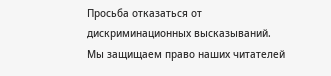Просьба отказаться от дискриминационных высказываний. Мы защищаем право наших читателей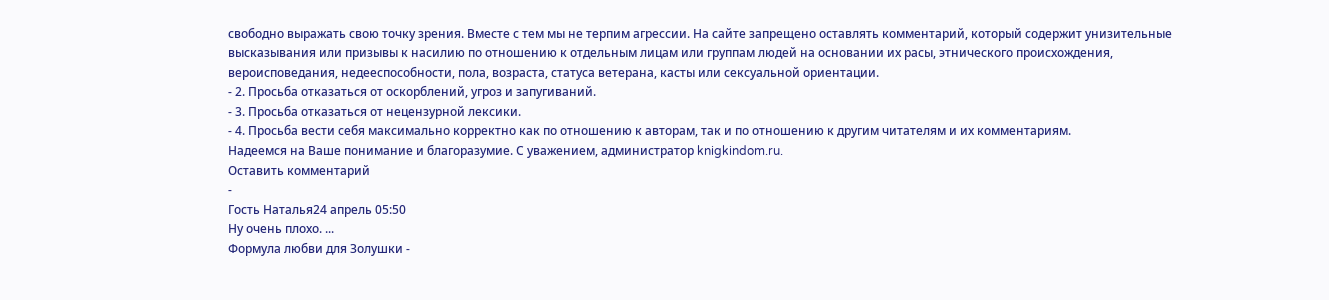свободно выражать свою точку зрения. Вместе с тем мы не терпим агрессии. На сайте запрещено оставлять комментарий, который содержит унизительные высказывания или призывы к насилию по отношению к отдельным лицам или группам людей на основании их расы, этнического происхождения, вероисповедания, недееспособности, пола, возраста, статуса ветерана, касты или сексуальной ориентации.
- 2. Просьба отказаться от оскорблений, угроз и запугиваний.
- 3. Просьба отказаться от нецензурной лексики.
- 4. Просьба вести себя максимально корректно как по отношению к авторам, так и по отношению к другим читателям и их комментариям.
Надеемся на Ваше понимание и благоразумие. С уважением, администратор knigkindom.ru.
Оставить комментарий
-
Гость Наталья24 апрель 05:50
Ну очень плохо. ...
Формула любви для Золушки -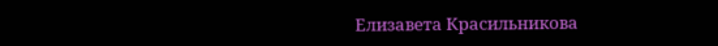Елизавета Красильникова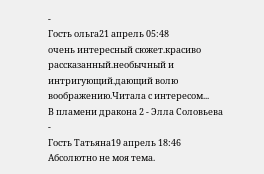-
Гость ольга21 апрель 05:48
очень интересный сюжет.красиво рассказанный.необычный и интригующий.дающий волю воображению.Читала с интересом...
В пламени дракона 2 - Элла Соловьева
-
Гость Татьяна19 апрель 18:46
Абсолютно не моя тема.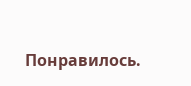Понравилось.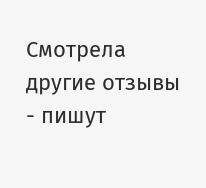Смотрела другие отзывы - пишут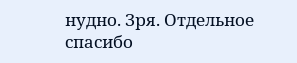нудно. Зря. Отдельное спасибо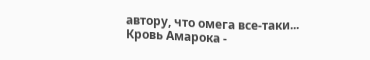автору, что омега все-таки...
Кровь Амарока -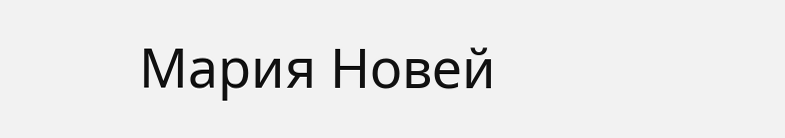Мария Новей